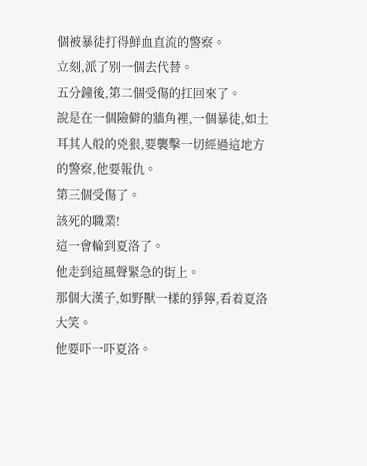個被暴徒打得鮮血直流的警察。
立刻,派了别一個去代替。
五分鐘後,第二個受傷的扛回來了。
說是在一個險僻的牆角裡,一個暴徒,如土耳其人般的兇狠,要襲擊一切經過這地方的警察,他要報仇。
第三個受傷了。
該死的職業!
這一會輪到夏洛了。
他走到這風聲緊急的街上。
那個大漢子,如野獸一樣的猙獰,看着夏洛大笑。
他要吓一吓夏洛。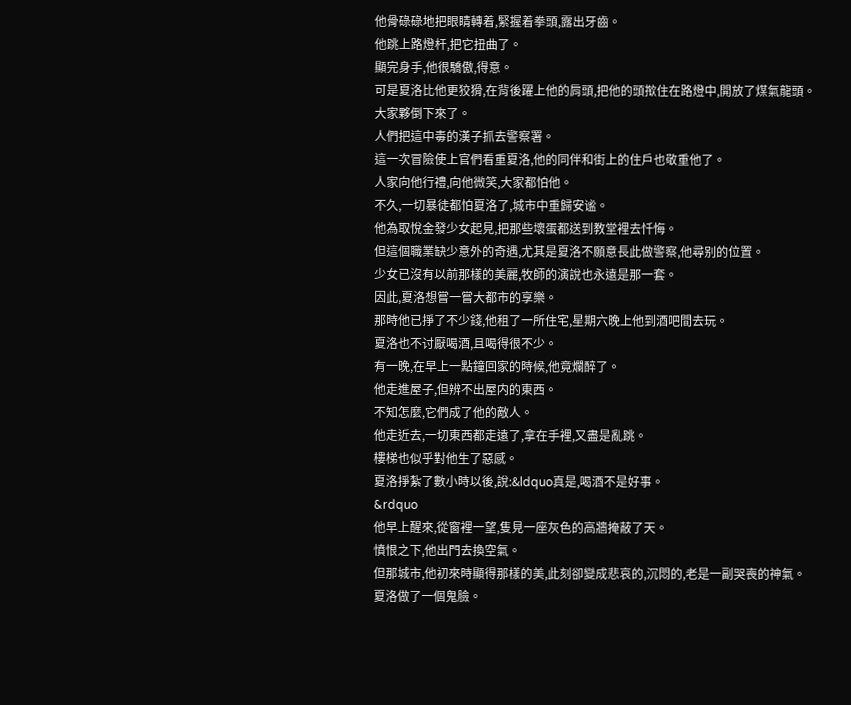他骨碌碌地把眼睛轉着,緊握着拳頭,露出牙齒。
他跳上路燈杆,把它扭曲了。
顯完身手,他很驕傲,得意。
可是夏洛比他更狡猾,在背後躍上他的肩頭,把他的頭揿住在路燈中,開放了煤氣龍頭。
大家夥倒下來了。
人們把這中毒的漢子抓去警察署。
這一次冒險使上官們看重夏洛,他的同伴和街上的住戶也敬重他了。
人家向他行禮,向他微笑,大家都怕他。
不久,一切暴徒都怕夏洛了,城市中重歸安谧。
他為取悅金發少女起見,把那些壞蛋都送到教堂裡去忏悔。
但這個職業缺少意外的奇遇,尤其是夏洛不願意長此做警察,他尋别的位置。
少女已沒有以前那樣的美麗,牧師的演說也永遠是那一套。
因此,夏洛想嘗一嘗大都市的享樂。
那時他已掙了不少錢,他租了一所住宅,星期六晚上他到酒吧間去玩。
夏洛也不讨厭喝酒,且喝得很不少。
有一晚,在早上一點鐘回家的時候,他竟爛醉了。
他走進屋子,但辨不出屋内的東西。
不知怎麼,它們成了他的敵人。
他走近去,一切東西都走遠了,拿在手裡,又盡是亂跳。
樓梯也似乎對他生了惡感。
夏洛掙紮了數小時以後,說:&ldquo真是,喝酒不是好事。
&rdquo
他早上醒來,從窗裡一望,隻見一座灰色的高牆掩蔽了天。
憤恨之下,他出門去換空氣。
但那城市,他初來時顯得那樣的美,此刻卻變成悲哀的,沉悶的,老是一副哭喪的神氣。
夏洛做了一個鬼臉。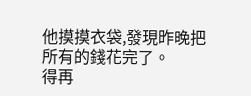他摸摸衣袋,發現昨晚把所有的錢花完了。
得再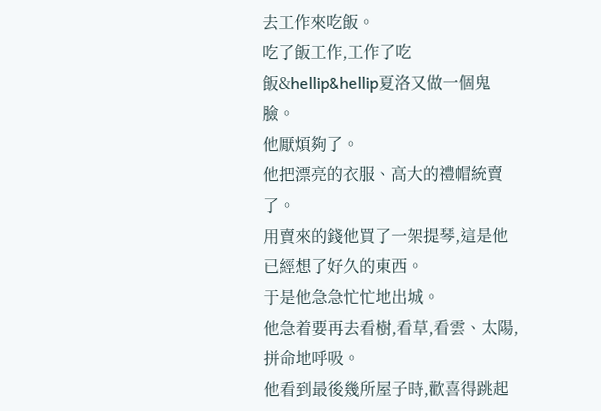去工作來吃飯。
吃了飯工作,工作了吃飯&hellip&hellip夏洛又做一個鬼臉。
他厭煩夠了。
他把漂亮的衣服、高大的禮帽統賣了。
用賣來的錢他買了一架提琴,這是他已經想了好久的東西。
于是他急急忙忙地出城。
他急着要再去看樹,看草,看雲、太陽,拼命地呼吸。
他看到最後幾所屋子時,歡喜得跳起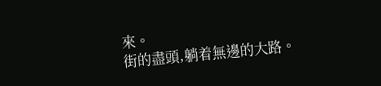來。
街的盡頭,躺着無邊的大路。